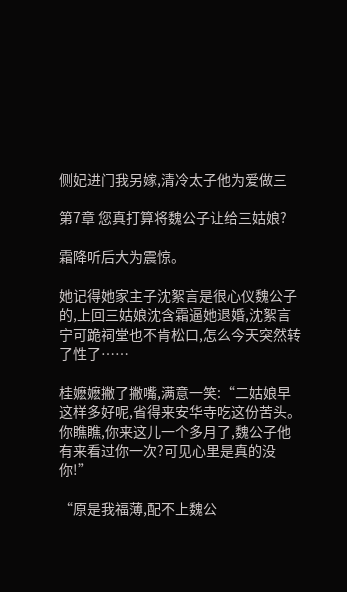侧妃进门我另嫁,清冷太子他为爱做三

第7章 您真打算将魏公子让给三姑娘?

霜降听后大为震惊。

她记得她家主子沈絮言是很心仪魏公子的,上回三姑娘沈含霜逼她退婚,沈絮言宁可跪祠堂也不肯松口,怎么今天突然转了性了……

桂嬷嬷撇了撇嘴,满意一笑:“二姑娘早这样多好呢,省得来安华寺吃这份苦头。你瞧瞧,你来这儿一个多月了,魏公子他有来看过你一次?可见心里是真的没你!”

“原是我福薄,配不上魏公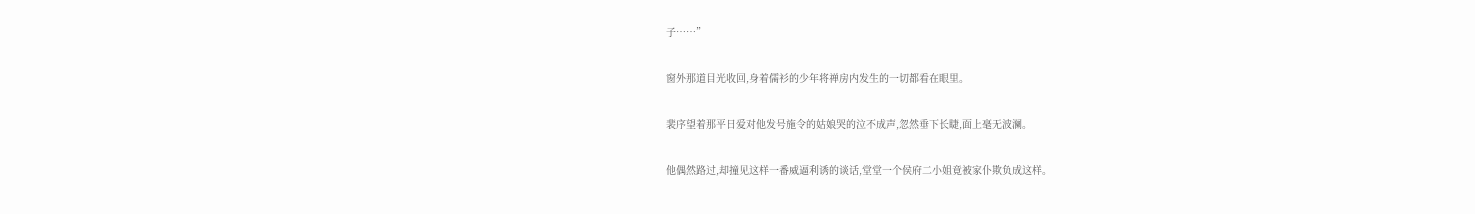子……”

窗外那道目光收回,身着儒衫的少年将禅房内发生的一切都看在眼里。

裴序望着那平日爱对他发号施令的姑娘哭的泣不成声,忽然垂下长睫,面上毫无波澜。

他偶然路过,却撞见这样一番威逼利诱的谈话,堂堂一个侯府二小姐竟被家仆欺负成这样。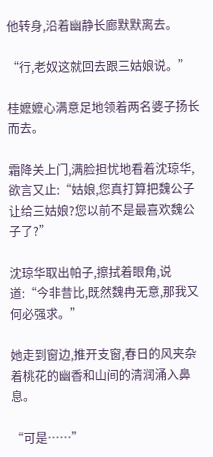他转身,沿着幽静长廊默默离去。

“行,老奴这就回去跟三姑娘说。”

桂嬷嬷心满意足地领着两名婆子扬长而去。

霜降关上门,满脸担忧地看着沈琼华,欲言又止:“姑娘,您真打算把魏公子让给三姑娘?您以前不是最喜欢魏公子了?”

沈琼华取出帕子,擦拭着眼角,说道:“今非昔比,既然魏冉无意,那我又何必强求。”

她走到窗边,推开支窗,春日的风夹杂着桃花的幽香和山间的清润涌入鼻息。

“可是……”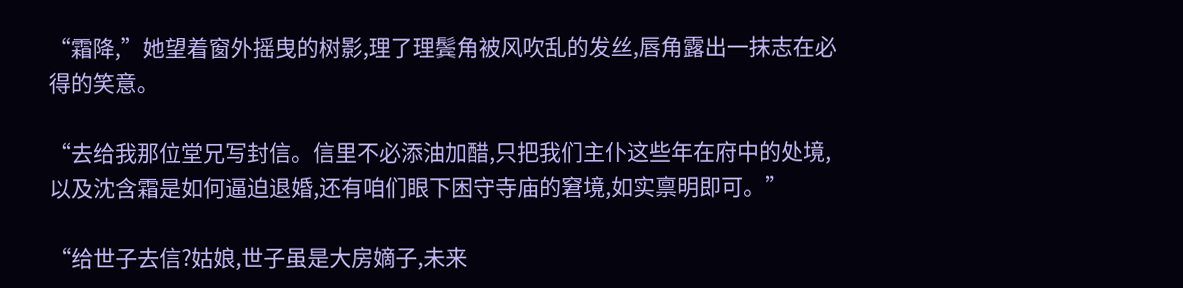“霜降,”她望着窗外摇曳的树影,理了理鬓角被风吹乱的发丝,唇角露出一抹志在必得的笑意。

“去给我那位堂兄写封信。信里不必添油加醋,只把我们主仆这些年在府中的处境,以及沈含霜是如何逼迫退婚,还有咱们眼下困守寺庙的窘境,如实禀明即可。”

“给世子去信?姑娘,世子虽是大房嫡子,未来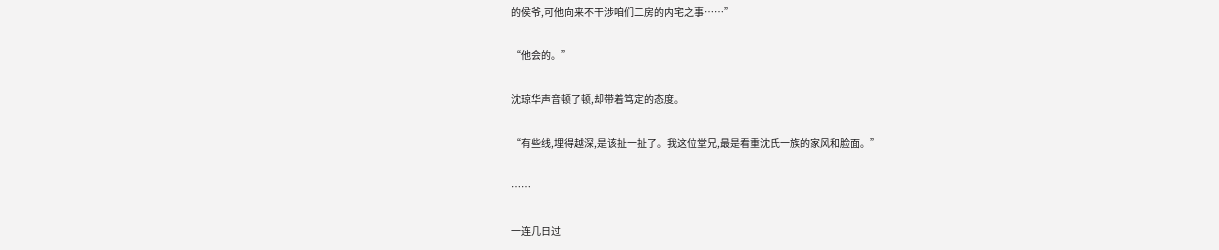的侯爷,可他向来不干涉咱们二房的内宅之事……”

“他会的。”

沈琼华声音顿了顿,却带着笃定的态度。

“有些线,埋得越深,是该扯一扯了。我这位堂兄,最是看重沈氏一族的家风和脸面。”

……

一连几日过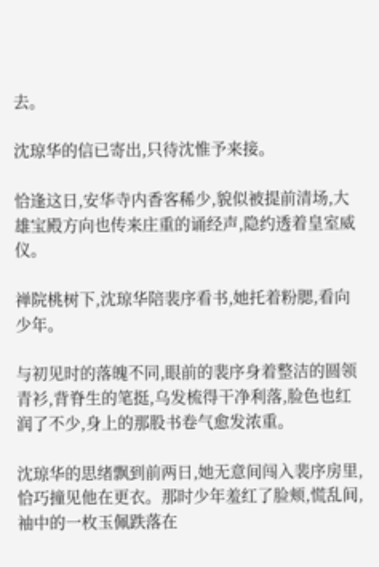去。

沈琼华的信已寄出,只待沈惟予来接。

恰逢这日,安华寺内香客稀少,貌似被提前清场,大雄宝殿方向也传来庄重的诵经声,隐约透着皇室威仪。

禅院桃树下,沈琼华陪裴序看书,她托着粉腮,看向少年。

与初见时的落魄不同,眼前的裴序身着整洁的圆领青衫,背脊生的笔挺,乌发梳得干净利落,脸色也红润了不少,身上的那股书卷气愈发浓重。

沈琼华的思绪飘到前两日,她无意间闯入裴序房里,恰巧撞见他在更衣。那时少年羞红了脸颊,慌乱间,袖中的一枚玉佩跌落在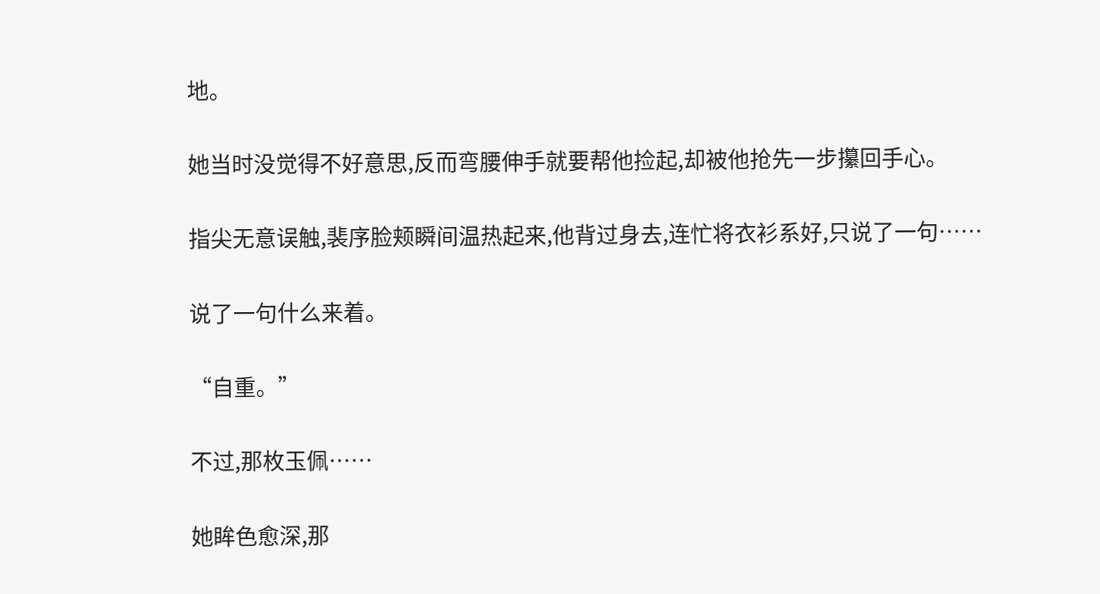地。

她当时没觉得不好意思,反而弯腰伸手就要帮他捡起,却被他抢先一步攥回手心。

指尖无意误触,裴序脸颊瞬间温热起来,他背过身去,连忙将衣衫系好,只说了一句……

说了一句什么来着。

“自重。”

不过,那枚玉佩……

她眸色愈深,那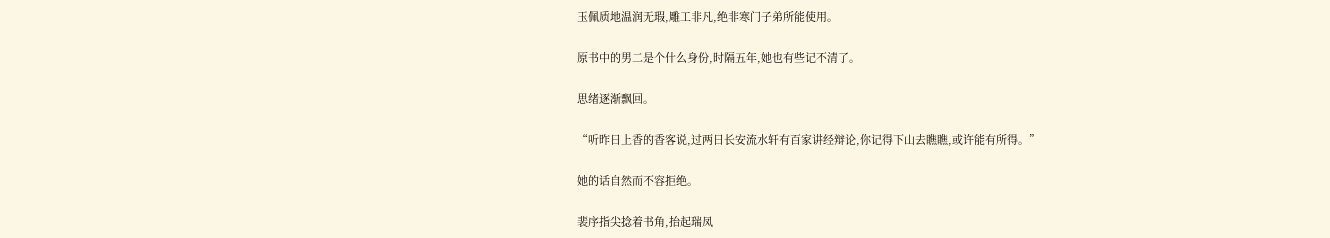玉佩质地温润无瑕,雕工非凡,绝非寒门子弟所能使用。

原书中的男二是个什么身份,时隔五年,她也有些记不清了。

思绪逐渐飘回。

“听昨日上香的香客说,过两日长安流水轩有百家讲经辩论,你记得下山去瞧瞧,或许能有所得。”

她的话自然而不容拒绝。

裴序指尖捻着书角,抬起瑞凤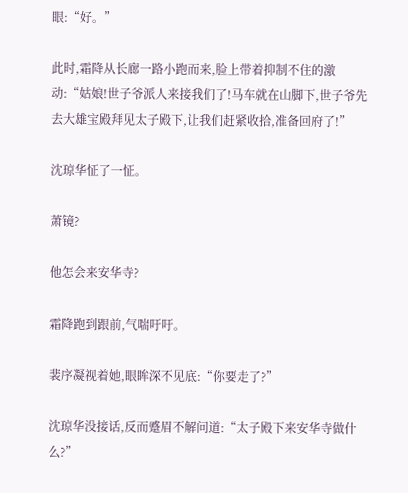眼:“好。”

此时,霜降从长廊一路小跑而来,脸上带着抑制不住的激动:“姑娘!世子爷派人来接我们了!马车就在山脚下,世子爷先去大雄宝殿拜见太子殿下,让我们赶紧收拾,准备回府了!”

沈琼华怔了一怔。

萧镜?

他怎会来安华寺?

霜降跑到跟前,气喘吁吁。

裴序凝视着她,眼眸深不见底:“你要走了?”

沈琼华没接话,反而蹙眉不解问道:“太子殿下来安华寺做什么?”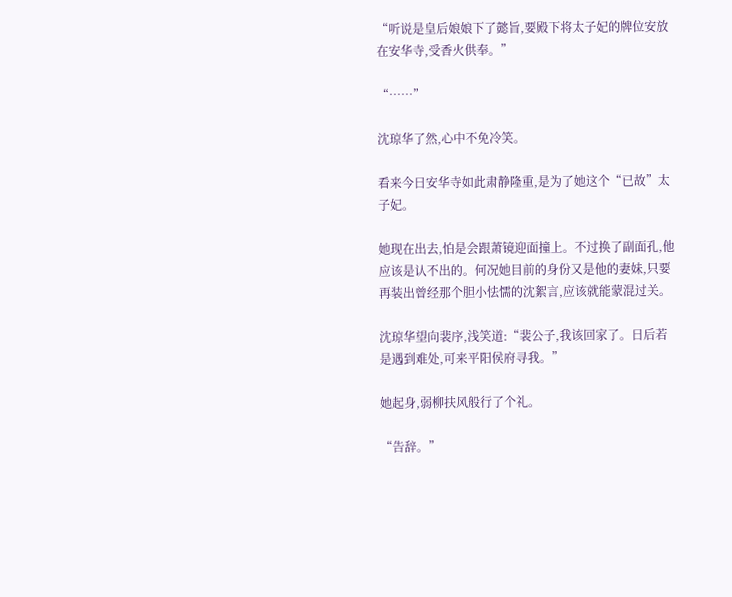“听说是皇后娘娘下了懿旨,要殿下将太子妃的牌位安放在安华寺,受香火供奉。”

“……”

沈琼华了然,心中不免冷笑。

看来今日安华寺如此肃静隆重,是为了她这个“已故”太子妃。

她现在出去,怕是会跟萧镜迎面撞上。不过换了副面孔,他应该是认不出的。何况她目前的身份又是他的妻妹,只要再装出曾经那个胆小怯懦的沈絮言,应该就能蒙混过关。

沈琼华望向裴序,浅笑道:“裴公子,我该回家了。日后若是遇到难处,可来平阳侯府寻我。”

她起身,弱柳扶风般行了个礼。

“告辞。”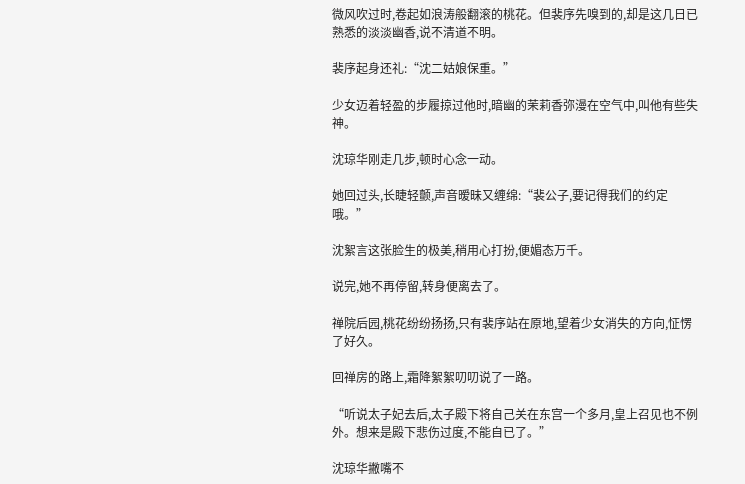微风吹过时,卷起如浪涛般翻滚的桃花。但裴序先嗅到的,却是这几日已熟悉的淡淡幽香,说不清道不明。

裴序起身还礼:“沈二姑娘保重。”

少女迈着轻盈的步履掠过他时,暗幽的茉莉香弥漫在空气中,叫他有些失神。

沈琼华刚走几步,顿时心念一动。

她回过头,长睫轻颤,声音暧昧又缠绵:“裴公子,要记得我们的约定哦。”

沈絮言这张脸生的极美,稍用心打扮,便媚态万千。

说完,她不再停留,转身便离去了。

禅院后园,桃花纷纷扬扬,只有裴序站在原地,望着少女消失的方向,怔愣了好久。

回禅房的路上,霜降絮絮叨叨说了一路。

“听说太子妃去后,太子殿下将自己关在东宫一个多月,皇上召见也不例外。想来是殿下悲伤过度,不能自已了。”

沈琼华撇嘴不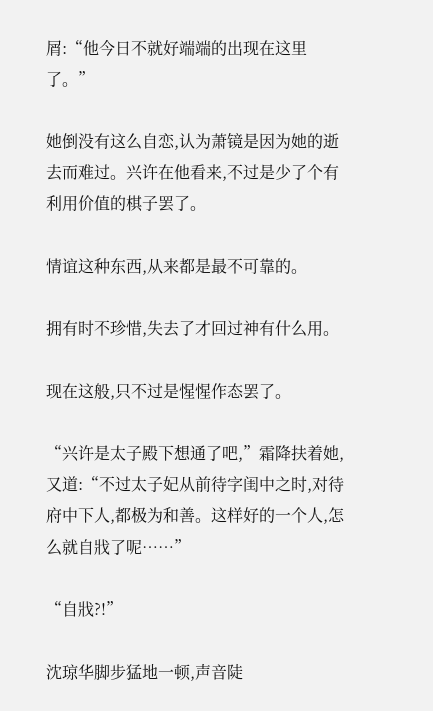屑:“他今日不就好端端的出现在这里了。”

她倒没有这么自恋,认为萧镜是因为她的逝去而难过。兴许在他看来,不过是少了个有利用价值的棋子罢了。

情谊这种东西,从来都是最不可靠的。

拥有时不珍惜,失去了才回过神有什么用。

现在这般,只不过是惺惺作态罢了。

“兴许是太子殿下想通了吧,”霜降扶着她,又道:“不过太子妃从前待字闺中之时,对待府中下人,都极为和善。这样好的一个人,怎么就自戕了呢……”

“自戕?!”

沈琼华脚步猛地一顿,声音陡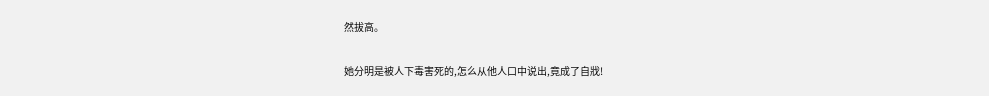然拔高。

她分明是被人下毒害死的,怎么从他人口中说出,竟成了自戕!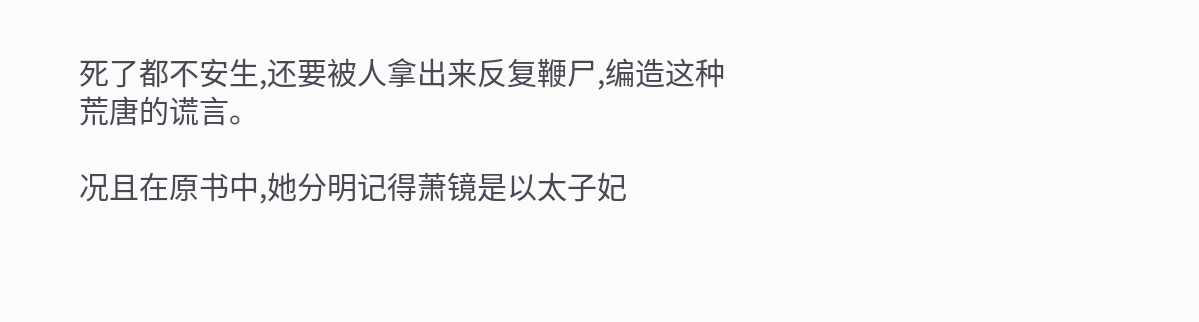死了都不安生,还要被人拿出来反复鞭尸,编造这种荒唐的谎言。

况且在原书中,她分明记得萧镜是以太子妃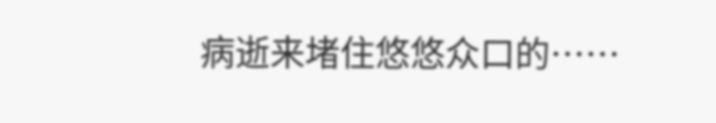病逝来堵住悠悠众口的……